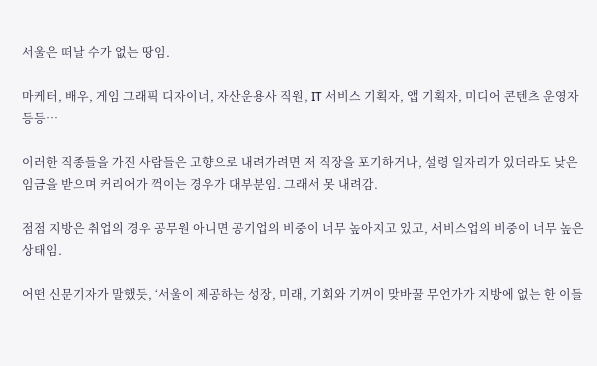서울은 떠날 수가 없는 땅임.

마케터, 배우, 게임 그래픽 디자이너, 자산운용사 직원, IT 서비스 기획자, 앱 기획자, 미디어 콘텐츠 운영자 등등…

이러한 직종들을 가진 사람들은 고향으로 내려가려면 저 직장을 포기하거나, 설령 일자리가 있더라도 낮은 임금을 받으며 커리어가 꺽이는 경우가 대부분임. 그래서 못 내려감.

점점 지방은 취업의 경우 공무원 아니면 공기업의 비중이 너무 높아지고 있고, 서비스업의 비중이 너무 높은 상태임.

어떤 신문기자가 말했듯, ‘서울이 제공하는 성장, 미래, 기회와 기꺼이 맞바꿀 무언가가 지방에 없는 한 이들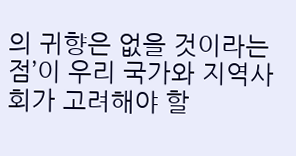의 귀향은 없을 것이라는 점’이 우리 국가와 지역사회가 고려해야 할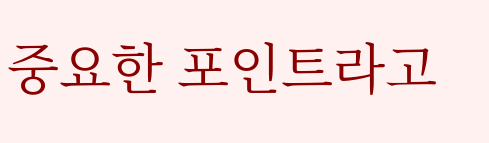중요한 포인트라고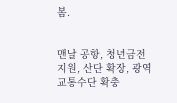봄.


맨날 공항, 청년금전지원, 산단 확장, 광역교통수단 확충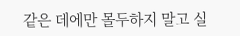같은 데에만 몰두하지 말고 실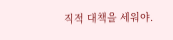직적 대책을 세워야.